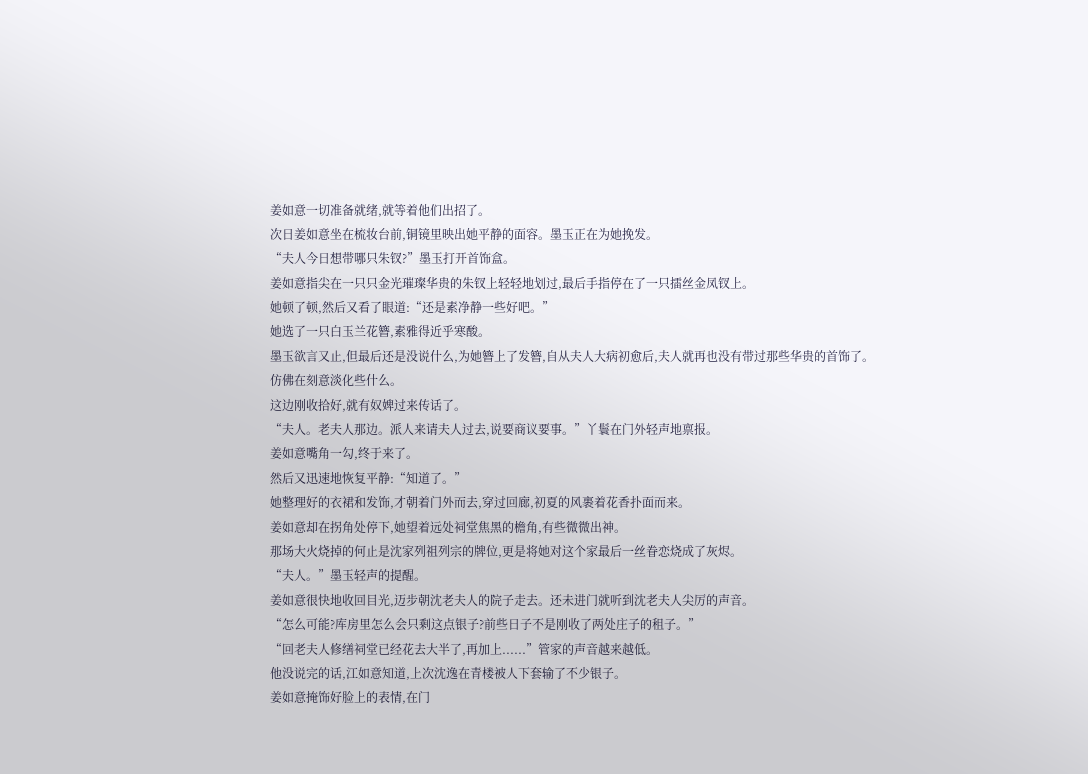姜如意一切准备就绪,就等着他们出招了。
次日姜如意坐在梳妆台前,铜镜里映出她平静的面容。墨玉正在为她挽发。
“夫人今日想带哪只朱钗?”墨玉打开首饰盒。
姜如意指尖在一只只金光璀璨华贵的朱钗上轻轻地划过,最后手指停在了一只擂丝金凤钗上。
她顿了顿,然后又看了眼道:“还是素净静一些好吧。”
她选了一只白玉兰花簪,素雅得近乎寒酸。
墨玉欲言又止,但最后还是没说什么,为她簪上了发簪,自从夫人大病初愈后,夫人就再也没有带过那些华贵的首饰了。
仿佛在刻意淡化些什么。
这边刚收拾好,就有奴婢过来传话了。
“夫人。老夫人那边。派人来请夫人过去,说要商议要事。”丫鬟在门外轻声地禀报。
姜如意嘴角一勾,终于来了。
然后又迅速地恢复平静:“知道了。”
她整理好的衣裙和发饰,才朝着门外而去,穿过回廊,初夏的风裹着花香扑面而来。
姜如意却在拐角处停下,她望着远处祠堂焦黑的檐角,有些微微出神。
那场大火烧掉的何止是沈家列祖列宗的牌位,更是将她对这个家最后一丝眷恋烧成了灰烬。
“夫人。”墨玉轻声的提醒。
姜如意很快地收回目光,迈步朝沈老夫人的院子走去。还未进门就听到沈老夫人尖厉的声音。
“怎么可能?库房里怎么会只剩这点银子?前些日子不是刚收了两处庄子的租子。”
“回老夫人修缮祠堂已经花去大半了,再加上......”管家的声音越来越低。
他没说完的话,江如意知道,上次沈逸在青楼被人下套输了不少银子。
姜如意掩饰好脸上的表情,在门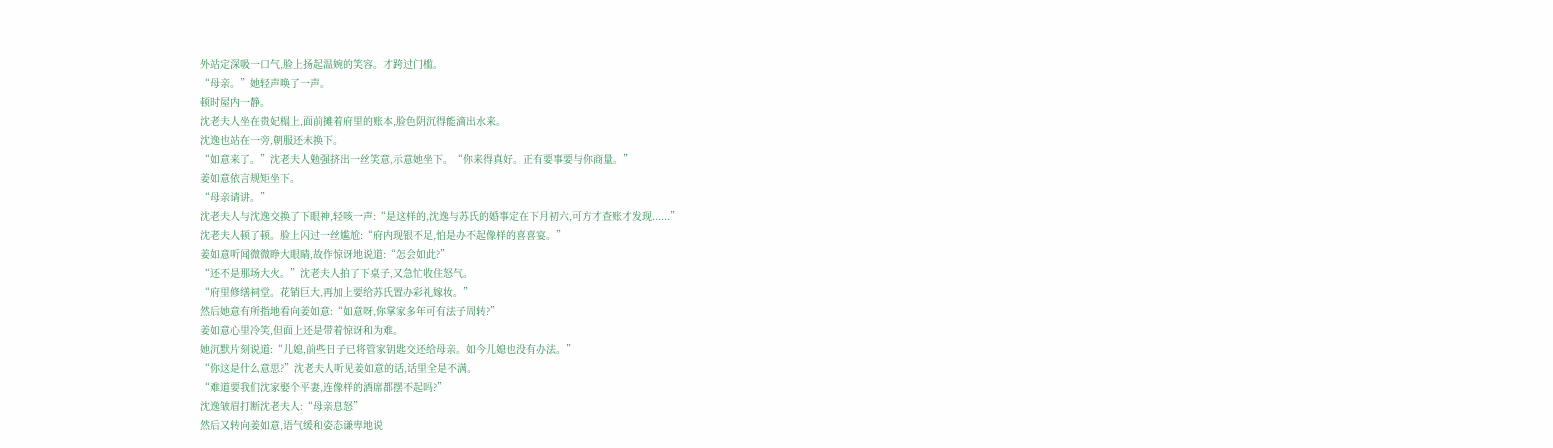外站定深吸一口气,脸上扬起温婉的笑容。才跨过门槛。
“母亲。”她轻声唤了一声。
顿时屋内一静。
沈老夫人坐在贵妃榻上,面前摊着府里的账本,脸色阴沉得能滴出水来。
沈逸也站在一旁,朝服还未换下。
“如意来了。”沈老夫人勉强挤出一丝笑意,示意她坐下。“你来得真好。正有要事要与你商量。”
姜如意依言规矩坐下。
“母亲请讲。”
沈老夫人与沈逸交换了下眼神,轻咳一声:“是这样的,沈逸与苏氏的婚事定在下月初六,可方才查账才发现......”
沈老夫人顿了顿。脸上闪过一丝尴尬:“府内现银不足,怕是办不起像样的喜喜宴。”
姜如意听闻微微睁大眼睛,故作惊讶地说道:“怎会如此?”
“还不是那场大火。”沈老夫人拍了下桌子,又急忙收住怒气。
“府里修缮祠堂。花销巨大,再加上要给苏氏置办彩礼嫁妆。”
然后她意有所指地看向姜如意:“如意呀,你掌家多年可有法子周转?”
姜如意心里冷笑,但面上还是带着惊讶和为难。
她沉默片刻说道:“儿媳,前些日子已将管家钥匙交还给母亲。如今儿媳也没有办法。”
“你这是什么意思?”沈老夫人听见姜如意的话,话里全是不满。
“难道要我们沈家娶个平妻,连像样的酒席都摆不起吗?”
沈逸皱眉打断沈老夫人:“母亲息怒”
然后又转向姜如意,语气缓和姿态谦卑地说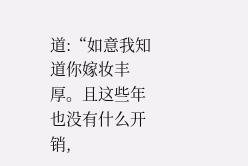道:“如意我知道你嫁妆丰厚。且这些年也没有什么开销,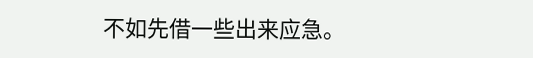不如先借一些出来应急。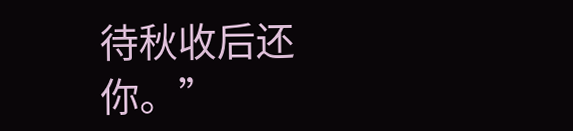待秋收后还你。”